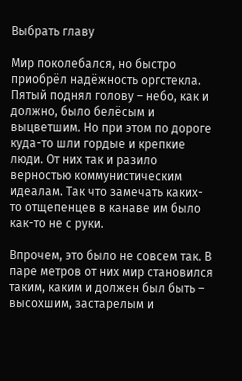Выбрать главу

Мир поколебался, но быстро приобрёл надёжность оргстекла. Пятый поднял голову – небо, как и должно, было белёсым и выцветшим. Но при этом по дороге куда-то шли гордые и крепкие люди. От них так и разило верностью коммунистическим идеалам. Так что замечать каких-то отщепенцев в канаве им было как-то не с руки.

Впрочем, это было не совсем так. В паре метров от них мир становился таким, каким и должен был быть – высохшим, застарелым и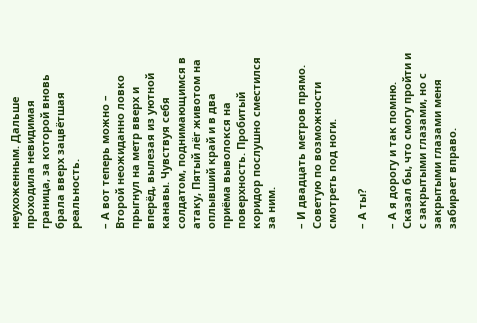неухоженным. Дальше проходила невидимая граница, за которой вновь брала вверх зацвётшая реальность.

– А вот теперь можно – Второй неожиданно ловко прыгнул на метр вверх и вперёд, вылезая из уютной канавы. Чувствуя себя солдатом, поднимающимся в атаку, Пятый лёг животом на оплывший край и в два приёма выволокся на поверхность. Пробитый коридор послушно сместился за ним.

– И двадцать метров прямо. Советую по возможности смотреть под ноги.

– А ты?

– А я дорогу и так помню. Сказал бы, что смогу пройти и с закрытыми глазами, но с закрытыми глазами меня забирает вправо.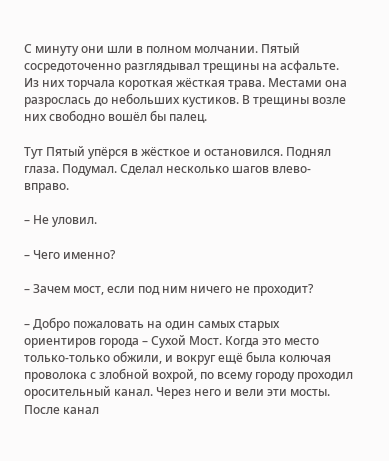С минуту они шли в полном молчании. Пятый сосредоточенно разглядывал трещины на асфальте. Из них торчала короткая жёсткая трава. Местами она разрослась до небольших кустиков. В трещины возле них свободно вошёл бы палец.

Тут Пятый упёрся в жёсткое и остановился. Поднял глаза. Подумал. Сделал несколько шагов влево-вправо.

– Не уловил.

– Чего именно?

– Зачем мост, если под ним ничего не проходит?

– Добро пожаловать на один самых старых ориентиров города – Сухой Мост. Когда это место только-только обжили, и вокруг ещё была колючая проволока с злобной вохрой, по всему городу проходил оросительный канал. Через него и вели эти мосты. После канал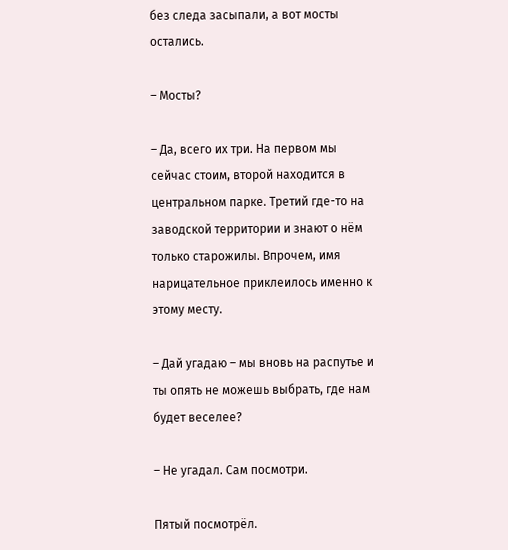без следа засыпали, а вот мосты остались.

– Мосты?

– Да, всего их три. На первом мы сейчас стоим, второй находится в центральном парке. Третий где-то на заводской территории и знают о нём только старожилы. Впрочем, имя нарицательное приклеилось именно к этому месту.

– Дай угадаю – мы вновь на распутье и ты опять не можешь выбрать, где нам будет веселее?

– Не угадал. Сам посмотри.

Пятый посмотрёл.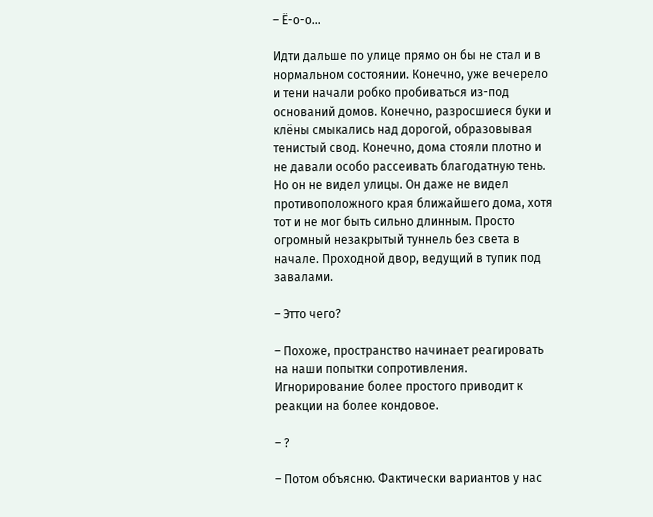– Ё-о-о…

Идти дальше по улице прямо он бы не стал и в нормальном состоянии. Конечно, уже вечерело и тени начали робко пробиваться из-под оснований домов. Конечно, разросшиеся буки и клёны смыкались над дорогой, образовывая тенистый свод. Конечно, дома стояли плотно и не давали особо рассеивать благодатную тень. Но он не видел улицы. Он даже не видел противоположного края ближайшего дома, хотя тот и не мог быть сильно длинным. Просто огромный незакрытый туннель без света в начале. Проходной двор, ведущий в тупик под завалами.

– Этто чего?

– Похоже, пространство начинает реагировать на наши попытки сопротивления. Игнорирование более простого приводит к реакции на более кондовое.

– ?

– Потом объясню. Фактически вариантов у нас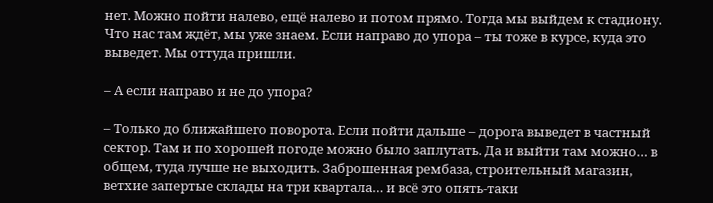нет. Можно пойти налево, ещё налево и потом прямо. Тогда мы выйдем к стадиону. Что нас там ждёт, мы уже знаем. Если направо до упора – ты тоже в курсе, куда это выведет. Мы оттуда пришли.

– А если направо и не до упора?

– Только до ближайшего поворота. Если пойти дальше – дорога выведет в частный сектор. Там и по хорошей погоде можно было заплутать. Да и выйти там можно… в общем, туда лучше не выходить. Заброшенная рембаза, строительный магазин, ветхие запертые склады на три квартала… и всё это опять-таки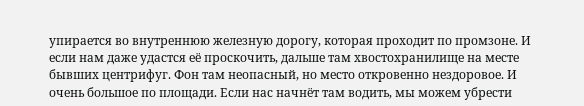упирается во внутреннюю железную дорогу, которая проходит по промзоне. И если нам даже удастся её проскочить, дальше там хвостохранилище на месте бывших центрифуг. Фон там неопасный, но место откровенно нездоровое. И очень большое по площади. Если нас начнёт там водить, мы можем убрести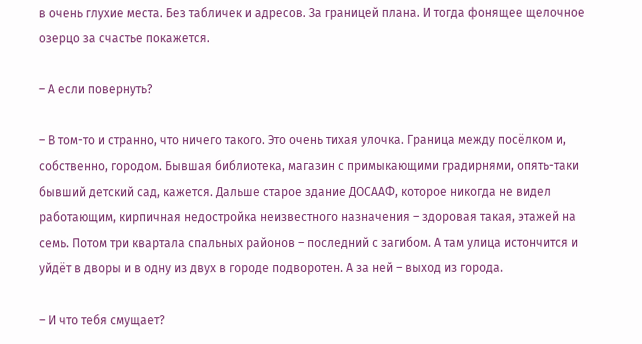в очень глухие места. Без табличек и адресов. За границей плана. И тогда фонящее щелочное озерцо за счастье покажется.

– А если повернуть?

– В том-то и странно, что ничего такого. Это очень тихая улочка. Граница между посёлком и, собственно, городом. Бывшая библиотека, магазин с примыкающими градирнями, опять-таки бывший детский сад, кажется. Дальше старое здание ДОСААФ, которое никогда не видел работающим, кирпичная недостройка неизвестного назначения – здоровая такая, этажей на семь. Потом три квартала спальных районов – последний с загибом. А там улица истончится и уйдёт в дворы и в одну из двух в городе подворотен. А за ней – выход из города.

– И что тебя смущает?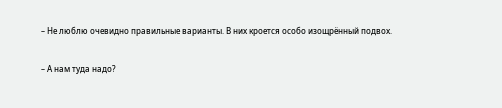– Не люблю очевидно правильные варианты. В них кроется особо изощрённый подвох.

– А нам туда надо?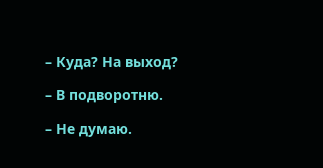– Куда? На выход?

– В подворотню.

– Не думаю.